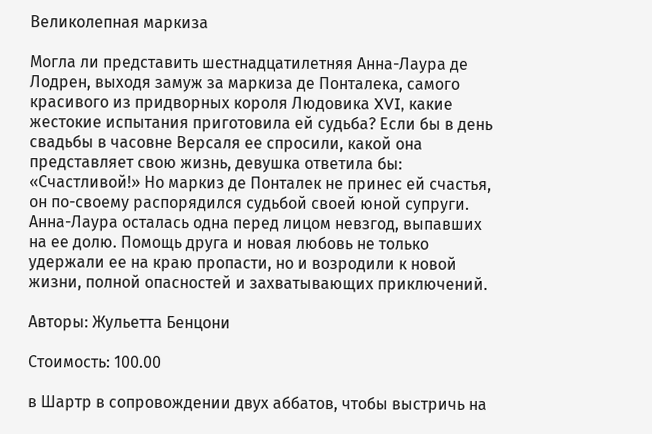Великолепная маркиза

Могла ли представить шестнадцатилетняя Анна-Лаура де Лодрен, выходя замуж за маркиза де Понталека, самого красивого из придворных короля Людовика XVI, какие жестокие испытания приготовила ей судьба? Если бы в день свадьбы в часовне Версаля ее спросили, какой она представляет свою жизнь, девушка ответила бы: «Счастливой!» Но маркиз де Понталек не принес ей счастья, он по-своему распорядился судьбой своей юной супруги. Анна-Лаура осталась одна перед лицом невзгод, выпавших на ее долю. Помощь друга и новая любовь не только удержали ее на краю пропасти, но и возродили к новой жизни, полной опасностей и захватывающих приключений.

Авторы: Жульетта Бенцони

Стоимость: 100.00

в Шартр в сопровождении двух аббатов, чтобы выстричь на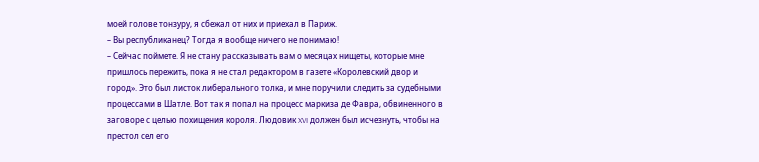моей голове тонзуру, я сбежал от них и приехал в Париж.
– Вы республиканец? Тогда я вообще ничего не понимаю!
– Сейчас поймете. Я не стану рассказывать вам о месяцах нищеты, которые мне пришлось пережить, пока я не стал редактором в газете «Королевский двор и город». Это был листок либерального толка, и мне поручили следить за судебными процессами в Шатле. Вот так я попал на процесс маркиза де Фавра, обвиненного в заговоре с целью похищения короля. Людовик XVI должен был исчезнуть, чтобы на престол сел его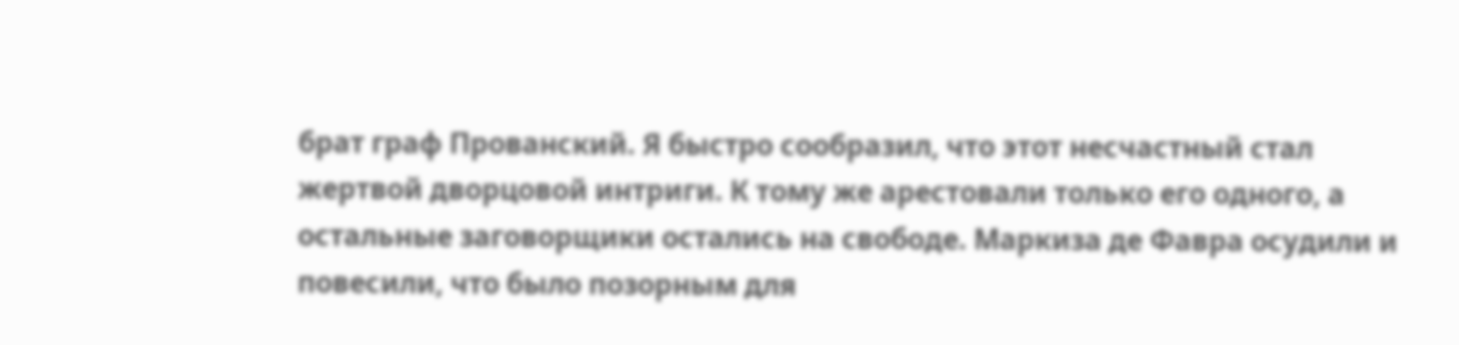брат граф Прованский. Я быстро сообразил, что этот несчастный стал жертвой дворцовой интриги. К тому же арестовали только его одного, а остальные заговорщики остались на свободе. Маркиза де Фавра осудили и повесили, что было позорным для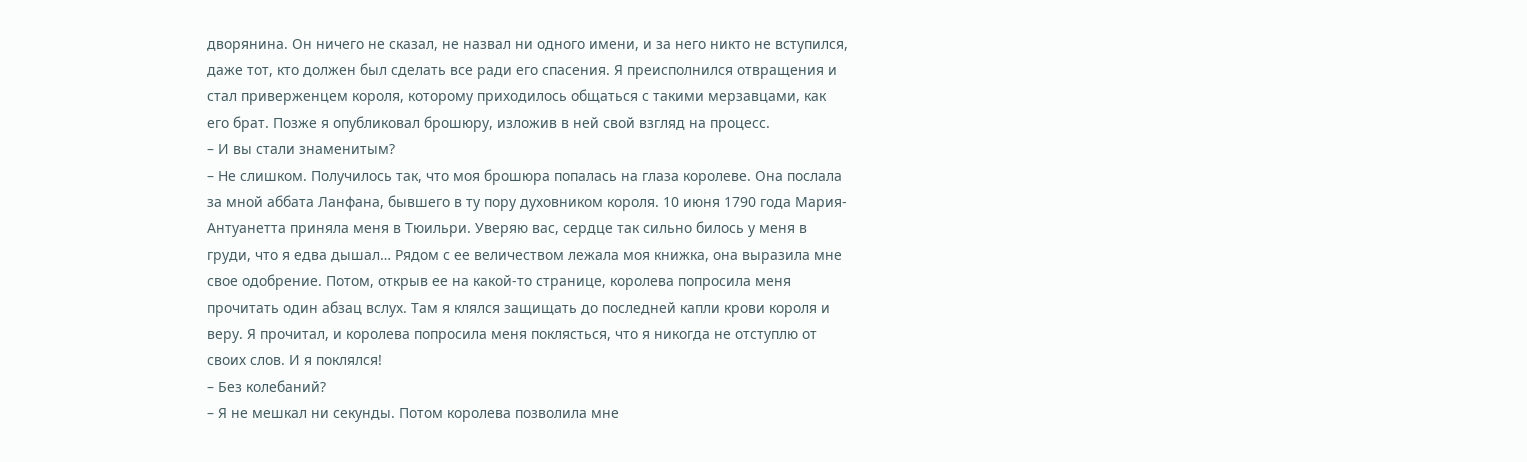дворянина. Он ничего не сказал, не назвал ни одного имени, и за него никто не вступился, даже тот, кто должен был сделать все ради его спасения. Я преисполнился отвращения и стал приверженцем короля, которому приходилось общаться с такими мерзавцами, как его брат. Позже я опубликовал брошюру, изложив в ней свой взгляд на процесс.
– И вы стали знаменитым?
– Не слишком. Получилось так, что моя брошюра попалась на глаза королеве. Она послала за мной аббата Ланфана, бывшего в ту пору духовником короля. 10 июня 1790 года Мария-Антуанетта приняла меня в Тюильри. Уверяю вас, сердце так сильно билось у меня в груди, что я едва дышал… Рядом с ее величеством лежала моя книжка, она выразила мне свое одобрение. Потом, открыв ее на какой-то странице, королева попросила меня прочитать один абзац вслух. Там я клялся защищать до последней капли крови короля и веру. Я прочитал, и королева попросила меня поклясться, что я никогда не отступлю от своих слов. И я поклялся!
– Без колебаний?
– Я не мешкал ни секунды. Потом королева позволила мне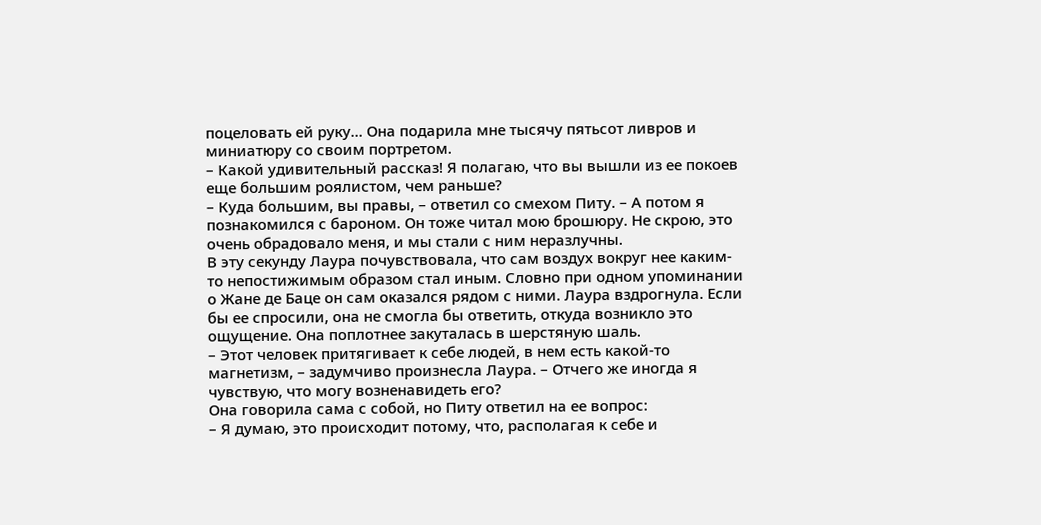поцеловать ей руку… Она подарила мне тысячу пятьсот ливров и миниатюру со своим портретом.
– Какой удивительный рассказ! Я полагаю, что вы вышли из ее покоев еще большим роялистом, чем раньше?
– Куда большим, вы правы, – ответил со смехом Питу. – А потом я познакомился с бароном. Он тоже читал мою брошюру. Не скрою, это очень обрадовало меня, и мы стали с ним неразлучны.
В эту секунду Лаура почувствовала, что сам воздух вокруг нее каким-то непостижимым образом стал иным. Словно при одном упоминании о Жане де Баце он сам оказался рядом с ними. Лаура вздрогнула. Если бы ее спросили, она не смогла бы ответить, откуда возникло это ощущение. Она поплотнее закуталась в шерстяную шаль.
– Этот человек притягивает к себе людей, в нем есть какой-то магнетизм, – задумчиво произнесла Лаура. – Отчего же иногда я чувствую, что могу возненавидеть его?
Она говорила сама с собой, но Питу ответил на ее вопрос:
– Я думаю, это происходит потому, что, располагая к себе и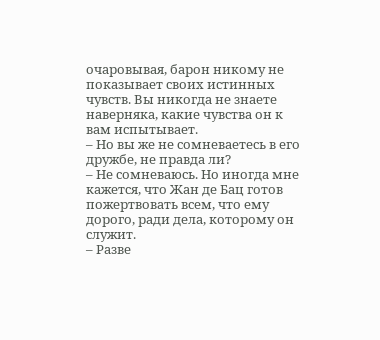очаровывая, барон никому не показывает своих истинных чувств. Вы никогда не знаете наверняка, какие чувства он к вам испытывает.
– Но вы же не сомневаетесь в его дружбе, не правда ли?
– Не сомневаюсь. Но иногда мне кажется, что Жан де Бац готов пожертвовать всем, что ему дорого, ради дела, которому он служит.
– Разве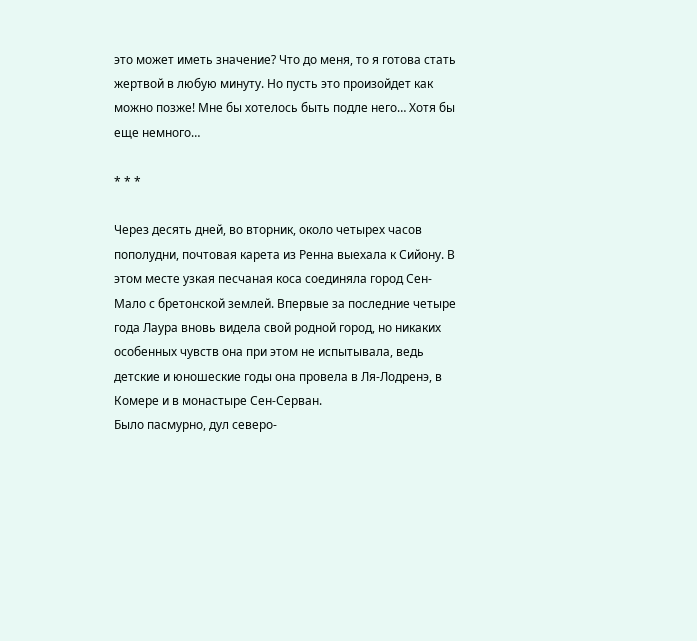это может иметь значение? Что до меня, то я готова стать жертвой в любую минуту. Но пусть это произойдет как можно позже! Мне бы хотелось быть подле него… Хотя бы еще немного…

* * *

Через десять дней, во вторник, около четырех часов пополудни, почтовая карета из Ренна выехала к Сийону. В этом месте узкая песчаная коса соединяла город Сен-Мало с бретонской землей. Впервые за последние четыре года Лаура вновь видела свой родной город, но никаких особенных чувств она при этом не испытывала, ведь детские и юношеские годы она провела в Ля-Лодренэ, в Комере и в монастыре Сен-Серван.
Было пасмурно, дул северо-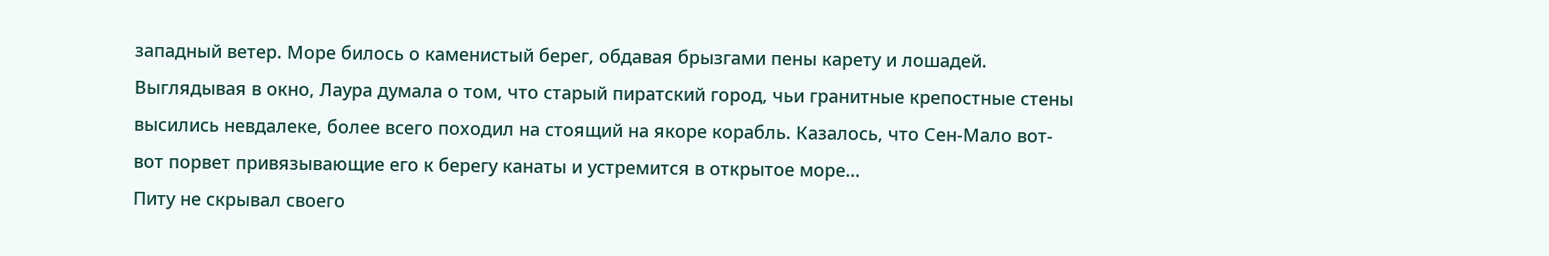западный ветер. Море билось о каменистый берег, обдавая брызгами пены карету и лошадей. Выглядывая в окно, Лаура думала о том, что старый пиратский город, чьи гранитные крепостные стены высились невдалеке, более всего походил на стоящий на якоре корабль. Казалось, что Сен-Мало вот-вот порвет привязывающие его к берегу канаты и устремится в открытое море…
Питу не скрывал своего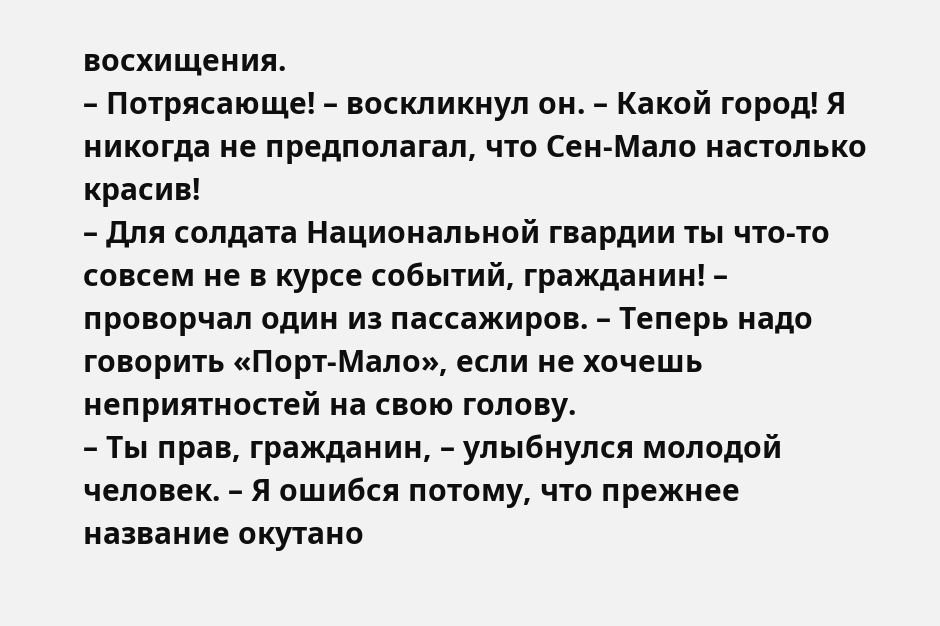восхищения.
– Потрясающе! – воскликнул он. – Какой город! Я никогда не предполагал, что Сен-Мало настолько красив!
– Для солдата Национальной гвардии ты что-то совсем не в курсе событий, гражданин! – проворчал один из пассажиров. – Теперь надо говорить «Порт-Мало», если не хочешь неприятностей на свою голову.
– Ты прав, гражданин, – улыбнулся молодой человек. – Я ошибся потому, что прежнее название окутано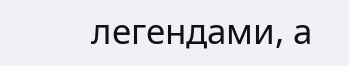легендами, а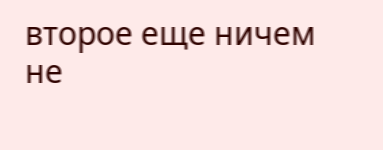второе еще ничем не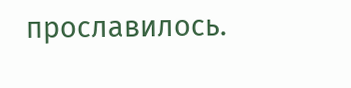прославилось.